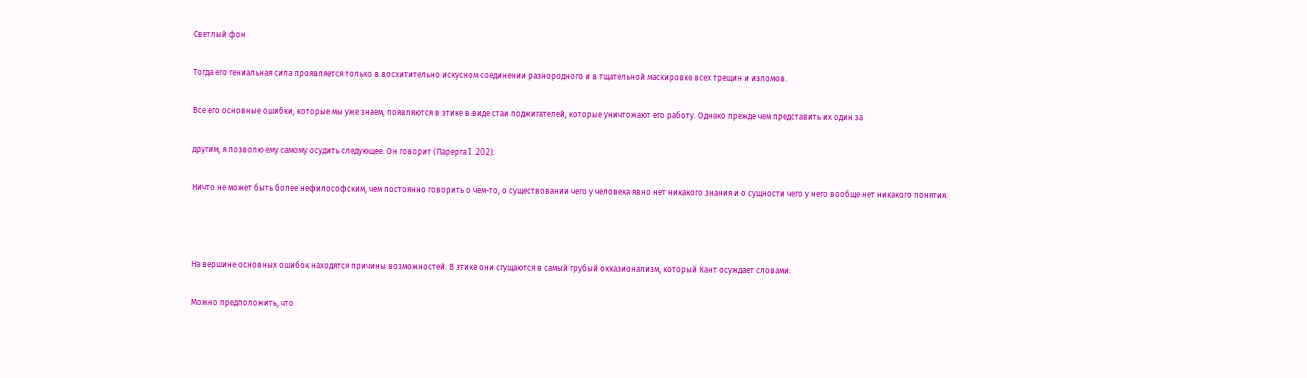Светлый фон

Тогда его гениальная сила проявляется только в восхитительно искусном соединении разнородного и в тщательной маскировке всех трещин и изломов.

Все его основные ошибки, которые мы уже знаем, появляются в этике в виде стаи поджигателей, которые уничтожают его работу. Однако прежде чем представить их один за

другим, я позволю ему самому осудить следующее. Он говорит (Парерга I. 202):

Ничто не может быть более нефилософским, чем постоянно говорить о чем-то, о существовании чего у человека явно нет никакого знания и о сущности чего у него вообще нет никакого понятия.



На вершине основных ошибок находятся причины возможностей. В этике они сгущаются в самый грубый окказионализм, который Кант осуждает словами:

Можно предположить, что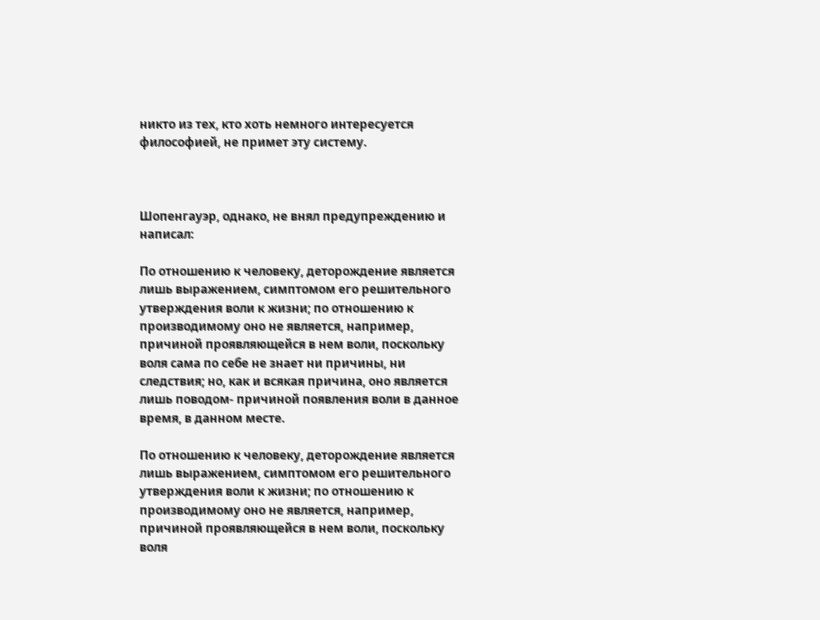никто из тех, кто хоть немного интересуется философией, не примет эту систему.



Шопенгауэр, однако, не внял предупреждению и написал:

По отношению к человеку, деторождение является лишь выражением, симптомом его решительного утверждения воли к жизни; по отношению к производимому оно не является, например, причиной проявляющейся в нем воли, поскольку воля сама по себе не знает ни причины, ни следствия; но, как и всякая причина, оно является лишь поводом- причиной появления воли в данное время, в данном месте.

По отношению к человеку, деторождение является лишь выражением, симптомом его решительного утверждения воли к жизни; по отношению к производимому оно не является, например, причиной проявляющейся в нем воли, поскольку воля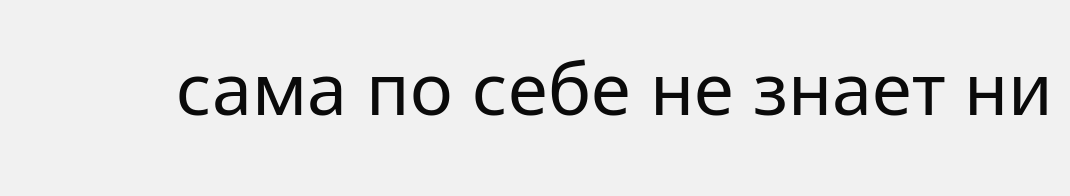сама по себе не знает ни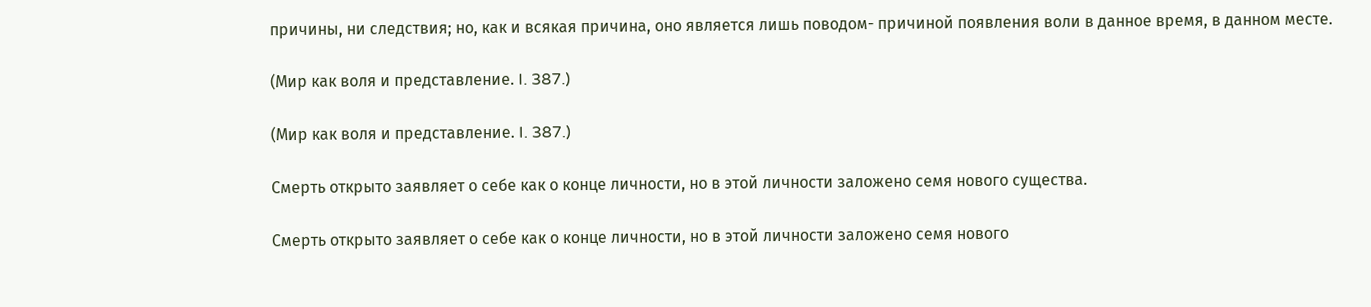причины, ни следствия; но, как и всякая причина, оно является лишь поводом- причиной появления воли в данное время, в данном месте.

(Мир как воля и представление. I. 387.)

(Мир как воля и представление. I. 387.)

Смерть открыто заявляет о себе как о конце личности, но в этой личности заложено семя нового существа.

Смерть открыто заявляет о себе как о конце личности, но в этой личности заложено семя нового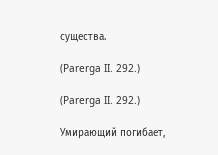существа.

(Parerga II. 292.)

(Parerga II. 292.)

Умирающий погибает,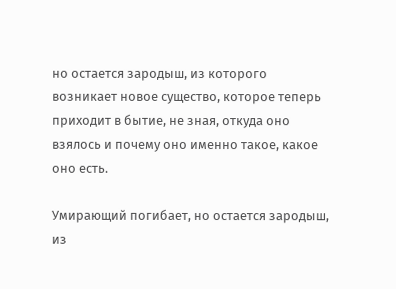но остается зародыш, из которого возникает новое существо, которое теперь приходит в бытие, не зная, откуда оно взялось и почему оно именно такое, какое оно есть.

Умирающий погибает, но остается зародыш, из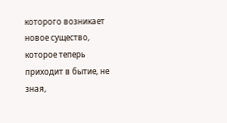которого возникает новое существо, которое теперь приходит в бытие, не зная,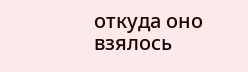откуда оно взялось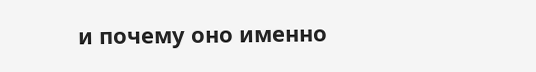и почему оно именно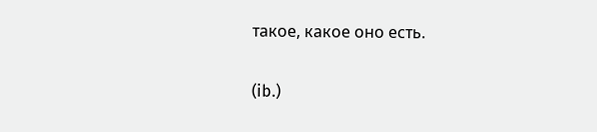такое, какое оно есть.

(ib.)